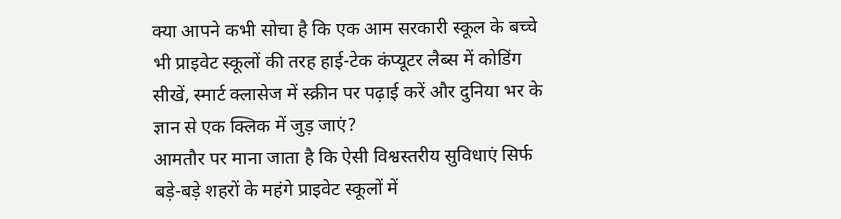क्या आपने कभी सोचा है कि एक आम सरकारी स्कूल के बच्चे भी प्राइवेट स्कूलों की तरह हाई-टेक कंप्यूटर लैब्स में कोडिंग सीखें, स्मार्ट क्लासेज में स्क्रीन पर पढ़ाई करें और दुनिया भर के ज्ञान से एक क्लिक में जुड़ जाएं?
आमतौर पर माना जाता है कि ऐसी विश्वस्तरीय सुविधाएं सिर्फ बड़े-बड़े शहरों के महंगे प्राइवेट स्कूलों में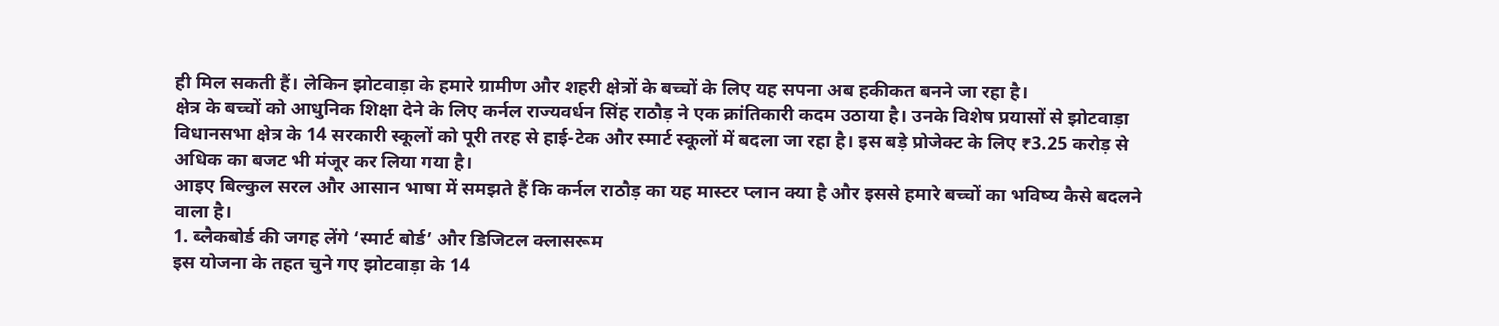ही मिल सकती हैं। लेकिन झोटवाड़ा के हमारे ग्रामीण और शहरी क्षेत्रों के बच्चों के लिए यह सपना अब हकीकत बनने जा रहा है।
क्षेत्र के बच्चों को आधुनिक शिक्षा देने के लिए कर्नल राज्यवर्धन सिंह राठौड़ ने एक क्रांतिकारी कदम उठाया है। उनके विशेष प्रयासों से झोटवाड़ा विधानसभा क्षेत्र के 14 सरकारी स्कूलों को पूरी तरह से हाई-टेक और स्मार्ट स्कूलों में बदला जा रहा है। इस बड़े प्रोजेक्ट के लिए ₹3.25 करोड़ से अधिक का बजट भी मंजूर कर लिया गया है।
आइए बिल्कुल सरल और आसान भाषा में समझते हैं कि कर्नल राठौड़ का यह मास्टर प्लान क्या है और इससे हमारे बच्चों का भविष्य कैसे बदलने वाला है।
1. ब्लैकबोर्ड की जगह लेंगे ‘स्मार्ट बोर्ड’ और डिजिटल क्लासरूम
इस योजना के तहत चुने गए झोटवाड़ा के 14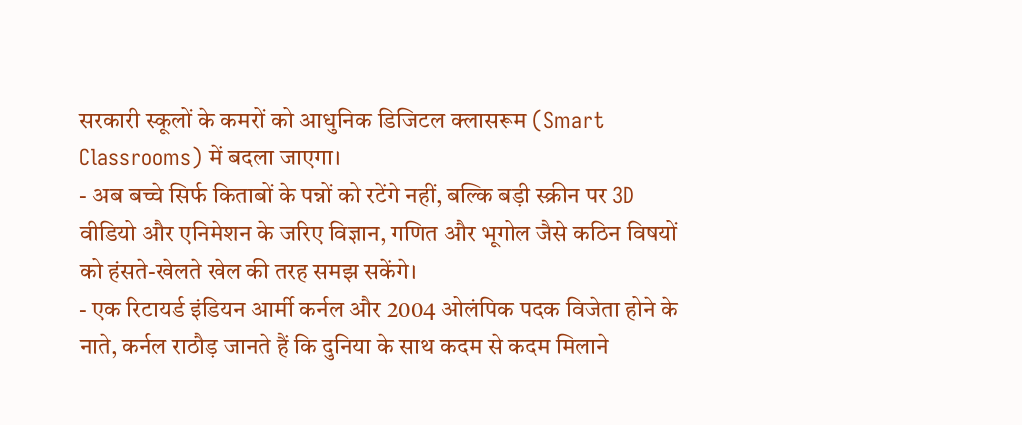सरकारी स्कूलों के कमरों को आधुनिक डिजिटल क्लासरूम (Smart Classrooms) में बदला जाएगा।
- अब बच्चे सिर्फ किताबों के पन्नों को रटेंगे नहीं, बल्कि बड़ी स्क्रीन पर 3D वीडियो और एनिमेशन के जरिए विज्ञान, गणित और भूगोल जैसे कठिन विषयों को हंसते-खेलते खेल की तरह समझ सकेंगे।
- एक रिटायर्ड इंडियन आर्मी कर्नल और 2004 ओलंपिक पदक विजेता होने के नाते, कर्नल राठौड़ जानते हैं कि दुनिया के साथ कदम से कदम मिलाने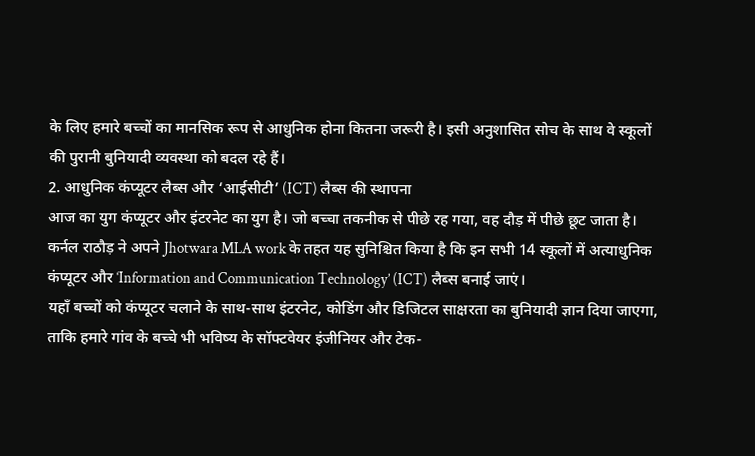के लिए हमारे बच्चों का मानसिक रूप से आधुनिक होना कितना जरूरी है। इसी अनुशासित सोच के साथ वे स्कूलों की पुरानी बुनियादी व्यवस्था को बदल रहे हैं।
2. आधुनिक कंप्यूटर लैब्स और ‘आईसीटी’ (ICT) लैब्स की स्थापना
आज का युग कंप्यूटर और इंटरनेट का युग है। जो बच्चा तकनीक से पीछे रह गया, वह दौड़ में पीछे छूट जाता है। कर्नल राठौड़ ने अपने Jhotwara MLA work के तहत यह सुनिश्चित किया है कि इन सभी 14 स्कूलों में अत्याधुनिक कंप्यूटर और ‘Information and Communication Technology’ (ICT) लैब्स बनाई जाएं।
यहाँ बच्चों को कंप्यूटर चलाने के साथ-साथ इंटरनेट, कोडिंग और डिजिटल साक्षरता का बुनियादी ज्ञान दिया जाएगा, ताकि हमारे गांव के बच्चे भी भविष्य के सॉफ्टवेयर इंजीनियर और टेक-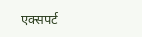एक्सपर्ट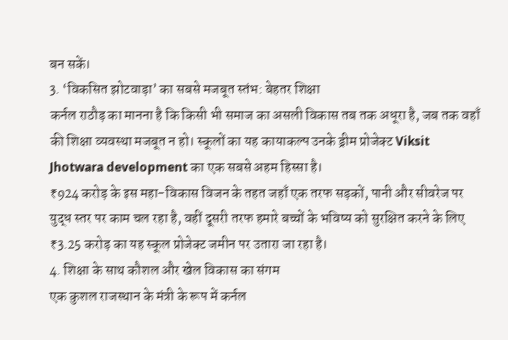बन सकें।
3. ‘विकसित झोटवाड़ा’ का सबसे मजबूत स्तंभ: बेहतर शिक्षा
कर्नल राठौड़ का मानना है कि किसी भी समाज का असली विकास तब तक अधूरा है, जब तक वहाँ की शिक्षा व्यवस्था मजबूत न हो। स्कूलों का यह कायाकल्प उनके ड्रीम प्रोजेक्ट Viksit Jhotwara development का एक सबसे अहम हिस्सा है।
₹924 करोड़ के इस महा-विकास विजन के तहत जहाँ एक तरफ सड़कों, पानी और सीवरेज पर युद्ध स्तर पर काम चल रहा है, वहीं दूसरी तरफ हमारे बच्चों के भविष्य को सुरक्षित करने के लिए ₹3.25 करोड़ का यह स्कूल प्रोजेक्ट जमीन पर उतारा जा रहा है।
4. शिक्षा के साथ कौशल और खेल विकास का संगम
एक कुशल राजस्थान के मंत्री के रूप में कर्नल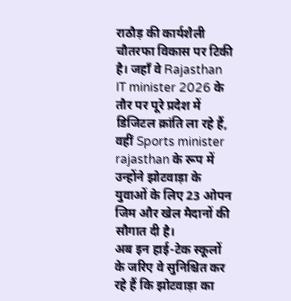राठौड़ की कार्यशैली चौतरफा विकास पर टिकी है। जहाँ वे Rajasthan IT minister 2026 के तौर पर पूरे प्रदेश में डिजिटल क्रांति ला रहे हैं, वहीं Sports minister rajasthan के रूप में उन्होंने झोटवाड़ा के युवाओं के लिए 23 ओपन जिम और खेल मैदानों की सौगात दी है।
अब इन हाई-टेक स्कूलों के जरिए वे सुनिश्चित कर रहे हैं कि झोटवाड़ा का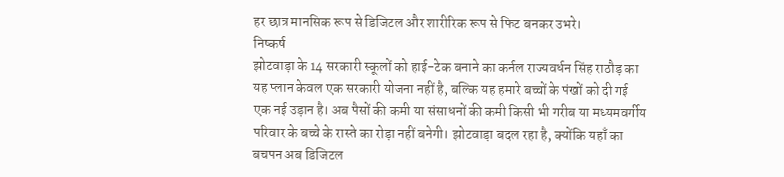हर छात्र मानसिक रूप से डिजिटल और शारीरिक रूप से फिट बनकर उभरे।
निष्कर्ष
झोटवाड़ा के 14 सरकारी स्कूलों को हाई-टेक बनाने का कर्नल राज्यवर्धन सिंह राठौड़ का यह प्लान केवल एक सरकारी योजना नहीं है, बल्कि यह हमारे बच्चों के पंखों को दी गई एक नई उड़ान है। अब पैसों की कमी या संसाधनों की कमी किसी भी गरीब या मध्यमवर्गीय परिवार के बच्चे के रास्ते का रोड़ा नहीं बनेगी। झोटवाड़ा बदल रहा है, क्योंकि यहाँ का बचपन अब डिजिटल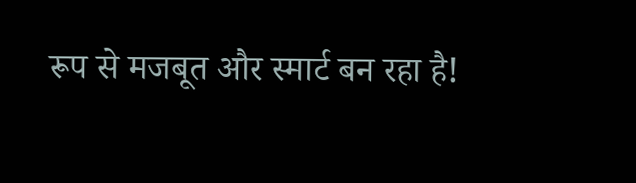रूप से मजबूत और स्मार्ट बन रहा है!